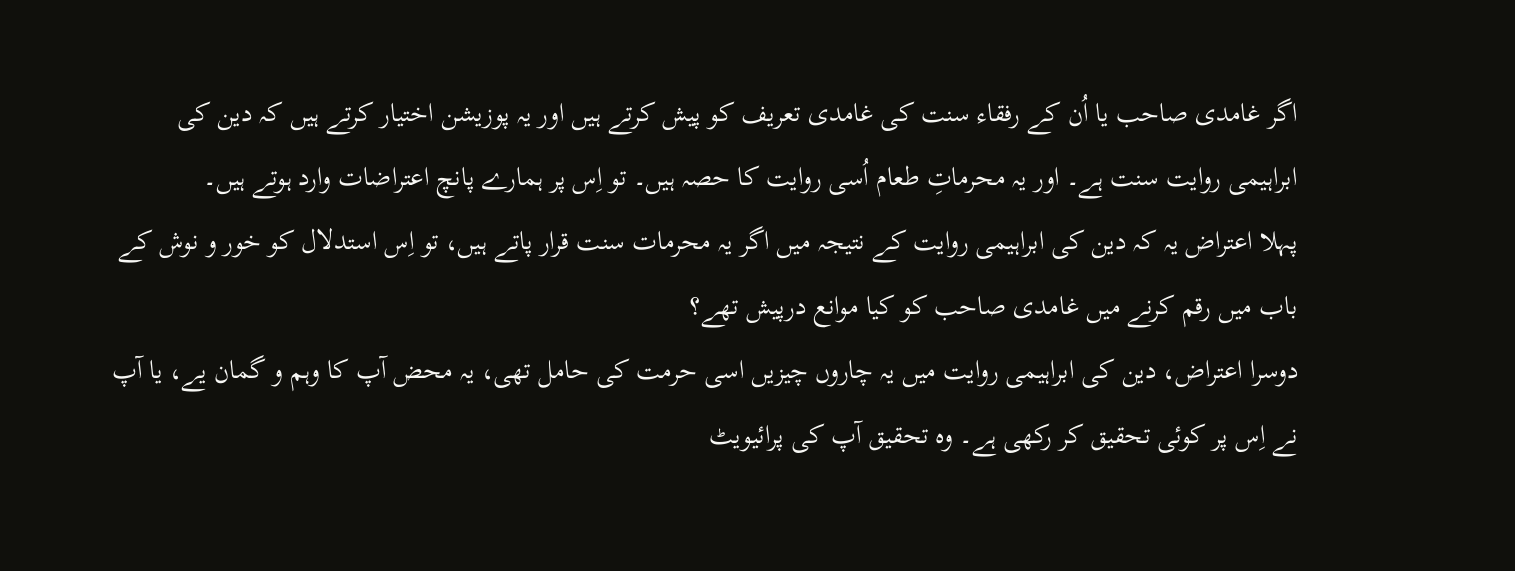اگر غامدی صاحب یا اُن کے رفقاء سنت کی غامدی تعریف کو پیش کرتے ہیں اور یہ پوزیشن اختیار کرتے ہیں کہ دین کی ابراہیمی روایت سنت ہے۔ اور یہ محرماتِ طعام اُسی روایت کا حصہ ہیں۔ تو اِس پر ہمارے پانچ اعتراضات وارد ہوتے ہیں۔
پہلا اعتراض یہ کہ دین کی ابراہیمی روایت کے نتیجہ میں اگر یہ محرمات سنت قرار پاتے ہیں، تو اِس استدلال کو خور و نوش کے باب میں رقم کرنے میں غامدی صاحب کو کیا موانع درپیش تھے؟
دوسرا اعتراض، دین کی ابراہیمی روایت میں یہ چاروں چیزیں اسی حرمت کی حامل تھی، یہ محض آپ کا وہم و گمان یے، یا آپ نے اِس پر کوئی تحقیق کر رکھی ہے۔ وہ تحقیق آپ کی پرائیویٹ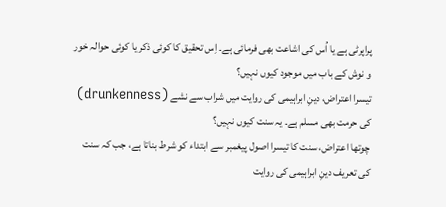پراپرٹی ہے یا اُس کی اشاعت بھی فرمائی ہے۔ اِس تحقیق کا کوئی ذکر یا کوئی حوالہ خور و نوش کے باب میں موجود کیوں نہیں؟
تیسرا اعتراض، دینِ ابراہیمی کی روایت میں شراب سے نشے (drunkenness) کی حرمت بھی مسلم ہے۔ یہ سنت کیوں نہیں؟
چوتھا اعتراض، سنت کا تیسرا اصول پیغمبر سے ابتداء کو شرط بناتا ہے، جب کہ سنت کی تعریف دینِ ابراہیمی کی روایت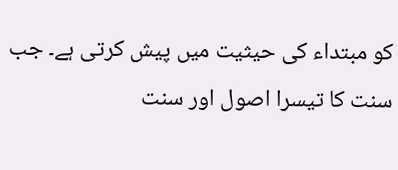کو مبتداء کی حیثیت میں پیش کرتی ہے۔ جب سنت کا تیسرا اصول اور سنت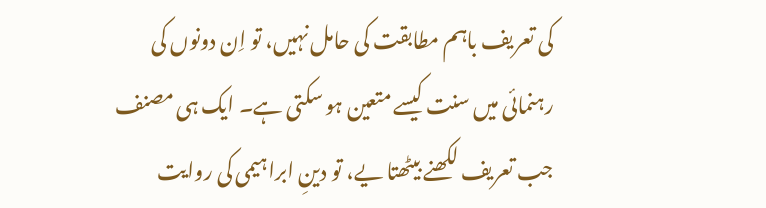کی تعریف باہم مطابقت کی حامل نہیں، تو اِن دونوں کی رہنمائی میں سنت کیسے متعین ہو سکتی ہے۔ ایک ہی مصنف جب تعریف لکھنے بیٹھتا یے، تو دینِ ابراہیمی کی روایت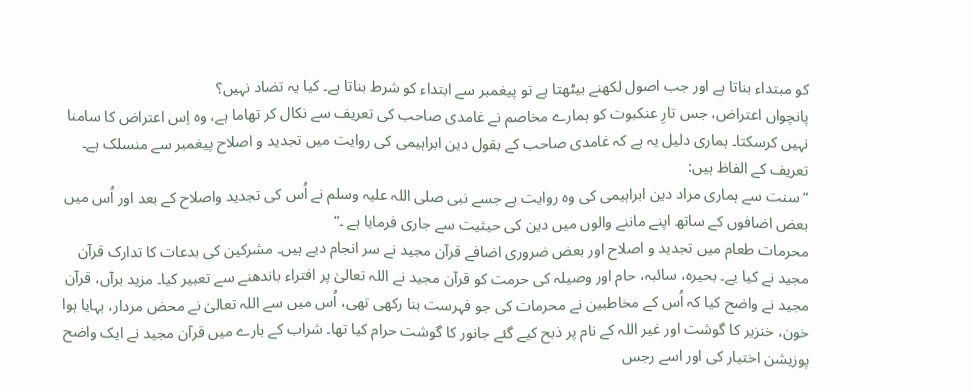کو مبتداء بناتا ہے اور جب اصول لکھنے بیٹھتا ہے تو پیغمبر سے ابتداء کو شرط بناتا ہے۔ کیا یہ تضاد نہیں؟
پانچواں اعتراض، جس تارِ عنکبوت کو ہمارے مخاصم نے غامدی صاحب کی تعریف سے نکال کر تھاما ہے، وہ اِس اعتراض کا سامنا نہیں کرسکتا۔ ہماری دلیل یہ ہے کہ غامدی صاحب کے بقول دین ابراہیمی کی روایت میں تجدید و اصلاح پیغمبر سے منسلک ہے۔ تعریف کے الفاظ ہیں:
”سنت سے ہماری مراد دین ابراہیمی کی وہ روایت ہے جسے نبی صلی اللہ علیہ وسلم نے اُس کی تجدید واصلاح کے بعد اور اُس میں بعض اضافوں کے ساتھ اپنے ماننے والوں میں دین کی حیثیت سے جاری فرمایا ہے ۔“
محرمات طعام میں تجدید و اصلاح اور بعض ضروری اضافے قرآن مجید نے سر انجام دیے ہیں۔ مشرکین کی بدعات کا تدارک قرآن مجید نے کیا یے۔ بحیرہ، سائبہ، حام اور وصیلہ کی حرمت کو قرآن مجید نے اللہ تعالیٰ پر افتراء باندھنے سے تعبیر کیا۔ مزید برآں، قرآن مجید نے واضح کیا کہ اُس کے مخاطبین نے محرمات کی جو فہرست بنا رکھی تھی، اُس میں سے اللہ تعالیٰ نے محض مردار، بہایا ہوا خون، خنزیر کا گوشت اور غیر اللہ کے نام پر ذبح کیے گئے جانور کا گوشت حرام کیا تھا۔ شراب کے بارے میں قرآن مجید نے ایک واضح پوزیشن اختیار کی اور اسے رجس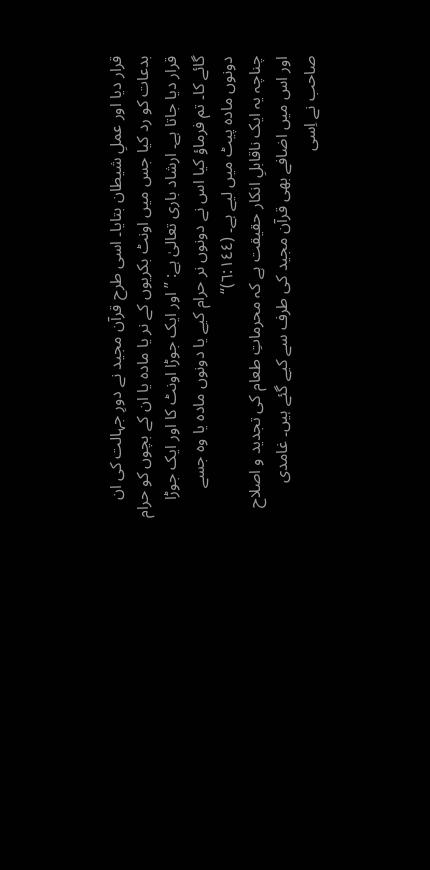قرار دیا اور عملِ شیطان بتایا۔ اسی طرح قرآن مجید نے دورِ جہالت کی ان بدعات کو رد کیا جس میں اونٹ بکریوں کے نر یا مادہ یا ان کے بچوں کو حرام قرار دیا جاتا ہے۔ ارشاد باری تعالیٰ ہے: ”اور ایک جوڑا اونٹ کا اور ایک جوڑا گائے کا۔ تم فرماؤ کیا اس نے دونوں نر حرام کیے یا دونوں مادہ یا وہ جسے دونوں مادہ پیٹ میں لیے ہے۔ (٦:١٤٤)“
چناچہ یہ ایک ناقابلِ انکار حقیقت ہے کہ محرماتِ طعام کی تجدید و اصلاح اور اس میں اضافے بھی قرآن مجید کی طرف سے کیے گئے ہیں۔ غامدی صاحب نے اِسی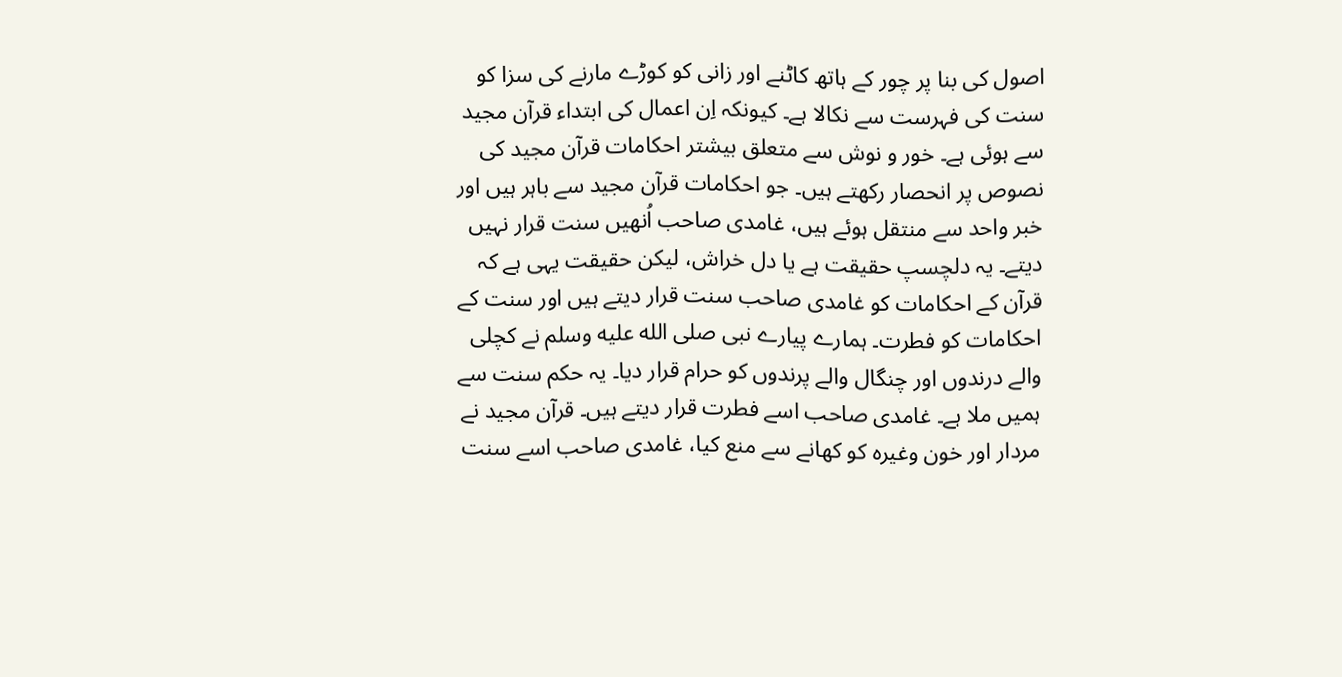اصول کی بنا پر چور کے ہاتھ کاٹنے اور زانی کو کوڑے مارنے کی سزا کو سنت کی فہرست سے نکالا ہے۔ کیونکہ اِن اعمال کی ابتداء قرآن مجید سے ہوئی ہے۔ خور و نوش سے متعلق بیشتر احکامات قرآن مجید کی نصوص پر انحصار رکھتے ہیں۔ جو احکامات قرآن مجید سے باہر ہیں اور خبر واحد سے منتقل ہوئے ہیں، غامدی صاحب اُنھیں سنت قرار نہیں دیتے۔ یہ دلچسپ حقیقت ہے یا دل خراش، لیکن حقیقت یہی ہے کہ قرآن کے احکامات کو غامدی صاحب سنت قرار دیتے ہیں اور سنت کے احکامات کو فطرت۔ ہمارے پیارے نبی صلى الله عليه وسلم نے کچلی والے درندوں اور چنگال والے پرندوں کو حرام قرار دیا۔ یہ حکم سنت سے ہمیں ملا ہے۔ غامدی صاحب اسے فطرت قرار دیتے ہیں۔ قرآن مجید نے مردار اور خون وغیرہ کو کھانے سے منع کیا، غامدی صاحب اسے سنت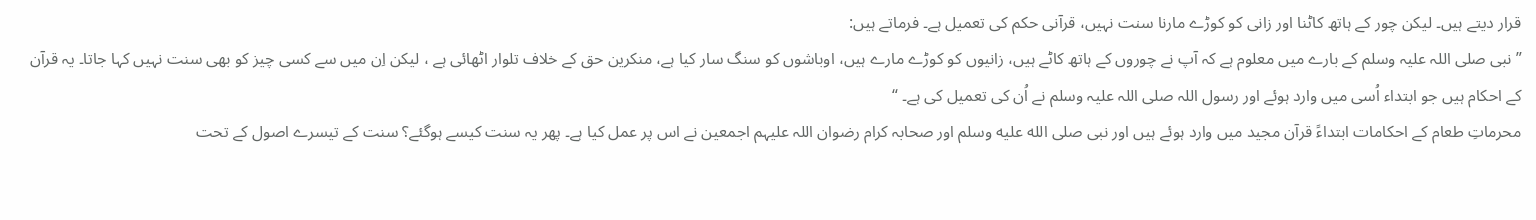قرار دیتے ہیں۔ لیکن چور کے ہاتھ کاٹنا اور زانی کو کوڑے مارنا سنت نہیں، قرآنی حکم کی تعمیل ہے۔ فرماتے ہیں:
” نبی صلی اللہ علیہ وسلم کے بارے میں معلوم ہے کہ آپ نے چوروں کے ہاتھ کاٹے ہیں، زانیوں کو کوڑے مارے ہیں، اوباشوں کو سنگ سار کیا ہے، منکرین حق کے خلاف تلوار اٹھائی ہے ، لیکن اِن میں سے کسی چیز کو بھی سنت نہیں کہا جاتا۔ یہ قرآن کے احکام ہیں جو ابتداء اُسی میں وارد ہوئے اور رسول اللہ صلی اللہ علیہ وسلم نے اُن کی تعمیل کی ہے۔ “
محرماتِ طعام کے احکامات ابتداءً قرآن مجید میں وارد ہوئے ہیں اور نبی صلى الله عليه وسلم اور صحابہ کرام رضوان اللہ علیہم اجمعین نے اس پر عمل کیا ہے۔ پھر یہ سنت کیسے ہوگئے؟ سنت کے تیسرے اصول کے تحت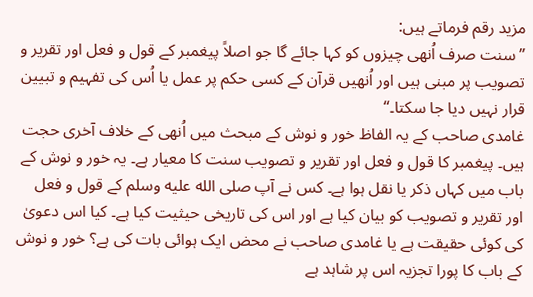مزید رقم فرماتے ہیں:
”سنت صرف اُنھی چیزوں کو کہا جائے گا جو اصلاً پیغمبر کے قول و فعل اور تقریر و تصویب پر مبنی ہیں اور اُنھیں قرآن کے کسی حکم پر عمل یا اُس کی تفہیم و تبیین قرار نہیں دیا جا سکتا۔“
غامدی صاحب کے یہ الفاظ خور و نوش کے مبحث میں اُنھی کے خلاف آخری حجت ہیں۔ پیغمبر کا قول و فعل اور تقریر و تصویب سنت کا معیار ہے۔ یہ خور و نوش کے باب میں کہاں ذکر یا نقل ہوا ہے۔ کس نے آپ صلى الله عليه وسلم کے قول و فعل اور تقریر و تصویب کو بیان کیا ہے اور اس کی تاریخی حیثیت کیا ہے۔ کیا اس دعویٰ کی کوئی حقیقت ہے یا غامدی صاحب نے محض ایک ہوائی بات کی ہے؟ خور و نوش کے باب کا پورا تجزیہ اس پر شاہد ہے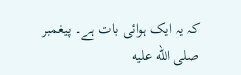کہ یہ ایک ہوائی بات ہے۔ پیغمبر صلى الله عليه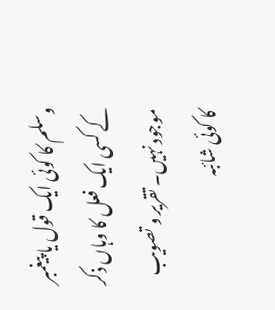وسلم کا کوئی ایک قول یا پیغمبر کے کسی ایک فعل کا وہاں ذکر موجود نہیں۔ تقریر و تصویب کا کوئی شائبہ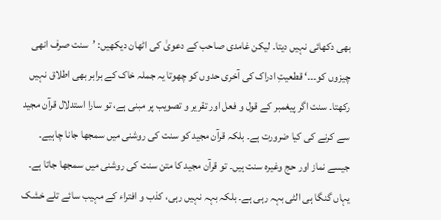بھی دکھائی نہیں دیتا۔ لیکن غامدی صاحب کے دعویٰ کی اٹھان دیکھیں: ’سنت صرف انھی چیزوں کو۔۔۔‘ قطعیتِ ادراک کی آخری حدوں کو چھوتا یہ جملہ خاک کے برابر بھی اطلاق نہیں رکھتا۔ سنت اگر پیغمبر کے قول و فعل اور تقریر و تصویب پر مبنی ہے، تو سارا استدلال قرآن مجید سے کرنے کی کیا ضرورت ہے۔ بلکہ قرآن مجید کو سنت کی روشنی میں سمجھا جانا چاہیے۔ جیسے نماز اور حج وغیرہ سنت ہیں۔ تو قرآن مجید کا متن سنت کی روشنی میں سمجھا جاتا ہے۔ یہاں گنگا ہی الٹی بہہ رہی ہے۔ بلکہ بہہ نہیں رہی، کذب و افتراء کے مہیب سائے تلے خشک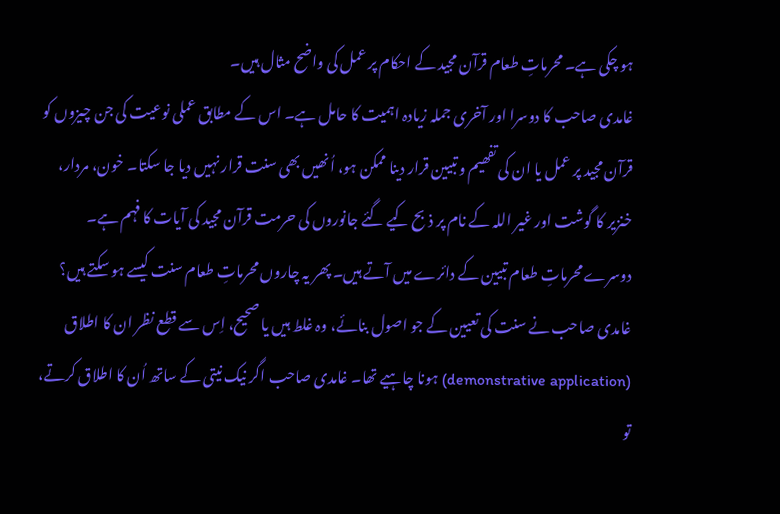ہو چکی ہے۔ محرماتِ طعام قرآن مجید کے احکام پر عمل کی واضح مثال ہیں۔
غامدی صاحب کا دوسرا اور آخری جملہ زیادہ اہمیت کا حامل ہے۔ اس کے مطابق عملی نوعیت کی جن چیزوں کو قرآن مجید پر عمل یا ان کی تفھیم و تبیین قرار دینا ممکن ہو، اُنھیں بھی سنت قرار نہیں دیا جا سکتا۔ خون، مردار، خنزیر کا گوشت اور غیر اللہ کے نام پر ذبح کیے گئے جانوروں کی حرمت قرآن مجید کی آیات کا فہم ہے۔ دوسرے محرماتِ طعام تبیین کے دائرے میں آتے ہیں۔ پھر یہ چاروں محرماتِ طعام سنت کیسے ہو سکتے ہیں؟ غامدی صاحب نے سنت کی تعیین کے جو اصول بنائے، وہ غلط ہیں یا صحیح، اِس سے قطع نظر ان کا اطلاق (demonstrative application) ہونا چاہیے تھا۔ غامدی صاحب اگر نیک نیتی کے ساتھ اُن کا اطلاق کرتے، تو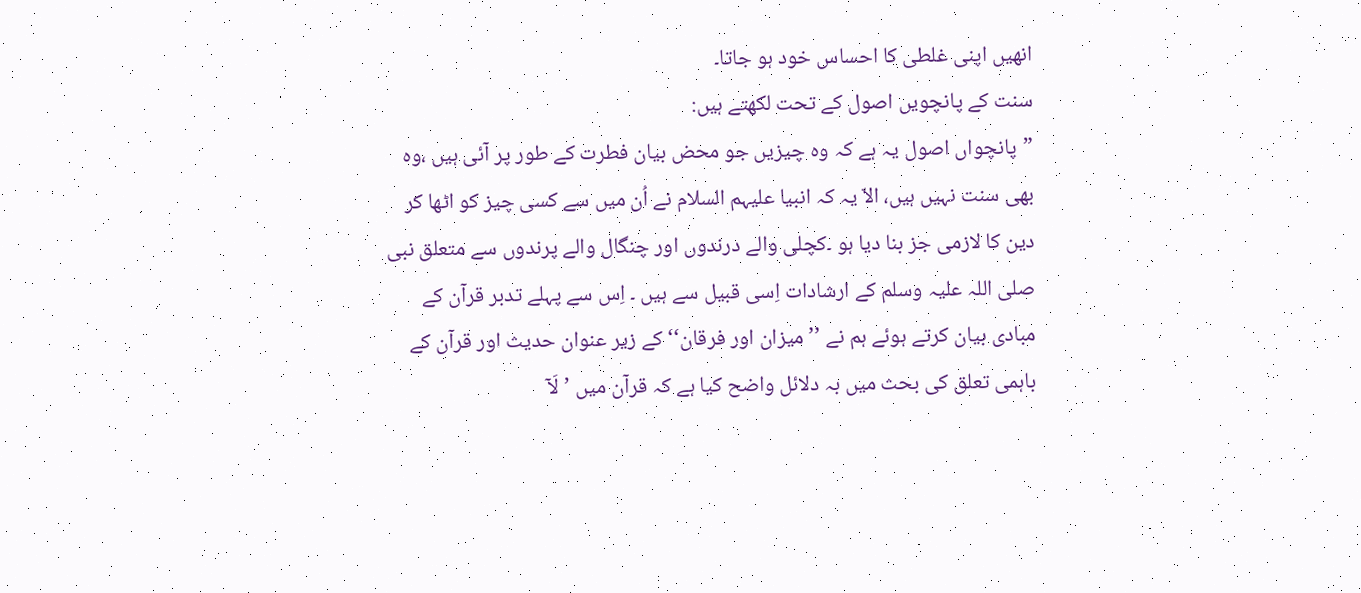انھیں اپنی غلطی کا احساس خود ہو جاتا۔
سنت کے پانچویں اصول کے تحت لکھتے ہیں:
”پانچواں اصول یہ ہے کہ وہ چیزیں جو محض بیان فطرت کے طور پر آئی ہیں ،وہ بھی سنت نہیں ہیں، الاّ یہ کہ انبیا علیہم السلام نے اُن میں سے کسی چیز کو اٹھا کر دین کا لازمی جز بنا دیا ہو ۔کچلی والے درندوں اور چنگال والے پرندوں سے متعلق نبی صلی اللہ علیہ وسلم کے ارشادات اِسی قبیل سے ہیں ۔ اِس سے پہلے تدبر قرآن کے مبادی بیان کرتے ہوئے ہم نے ’’میزان اور فرقان‘‘ کے زیر عنوان حدیث اور قرآن کے باہمی تعلق کی بحث میں بہ دلائل واضح کیا ہے کہ قرآن میں ’لَآ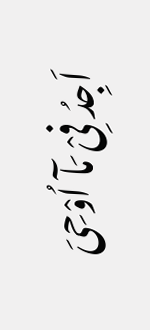اَجِدُ فِیْ مَآ اُوْحِیَ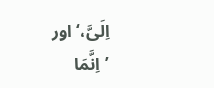اِلَیَّ،‘ اور ’اِنَّمَا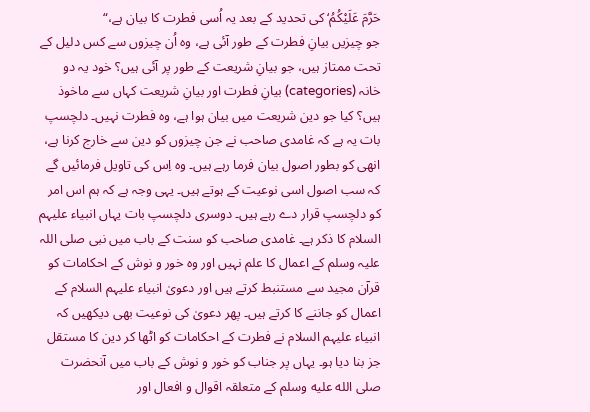حَرَّمَ عَلَیْکُمُ‘ کی تحدید کے بعد یہ اُسی فطرت کا بیان ہے،“
جو چیزیں بیانِ فطرت کے طور آئی ہے، وہ اُن چیزوں سے کس دلیل کے تحت ممتاز ہیں، جو بیانِ شریعت کے طور پر آئی ہیں؟ خود یہ دو خانہ (categories) بیانِ فطرت اور بیانِ شریعت کہاں سے ماخوذ ہیں؟ کیا جو دین شریعت میں بیان ہوا ہے، وہ فطرت نہیں۔ دلچسپ بات یہ ہے کہ غامدی صاحب نے جن چیزوں کو دین سے خارج کرنا ہے، انھی کو بطور اصول بیان فرما رہے ہیں۔ وہ اِس کی تاویل فرمائیں گے کہ سب اصول اسی نوعیت کے ہوتے ہیں۔ یہی وجہ ہے کہ ہم اس امر کو دلچسپ قرار دے رہے ہیں۔ دوسری دلچسپ بات یہاں انبیاء علیہم السلام کا ذکر ہے۔ غامدی صاحب کو سنت کے باب میں نبی صلی اللہ علیہ وسلم کے اعمال کا علم نہیں اور وہ خور و نوش کے احکامات کو قرآن مجید سے مستنبط کرتے ہیں اور دعویٰ انبیاء علیہم السلام کے اعمال کو جاننے کا کرتے ہیں۔ پھر دعویٰ کی نوعیت بھی دیکھیں کہ انبیاء علیہم السلام نے فطرت کے احکامات کو اٹھا کر دین کا مستقل جز بنا دیا ہو۔ یہاں پر جناب کو خور و نوش کے باب میں آنحضرت صلى الله عليه وسلم کے متعلقہ اقوال و افعال اور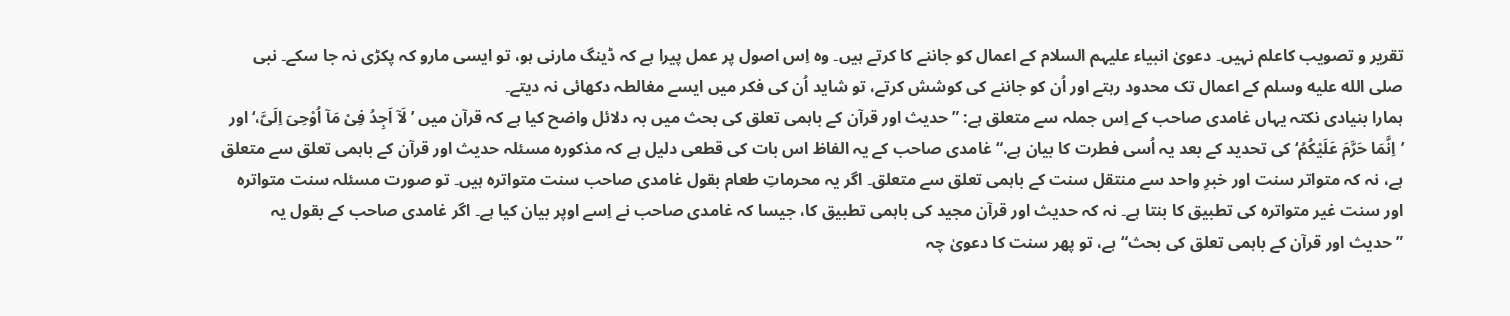تقریر و تصویب کاعلم نہیں۔ دعویٰ انبیاء علیہم السلام کے اعمال کو جاننے کا کرتے ہیں۔ وہ اِس اصول پر عمل پیرا ہے کہ ڈینگ مارنی ہو، تو ایسی مارو کہ پکڑی نہ جا سکے۔ نبی صلى الله عليه وسلم کے اعمال تک محدود رہتے اور اُن کو جاننے کی کوشش کرتے، تو شاید اُن کی فکر میں ایسے مغالطہ دکھائی نہ دیتے۔
ہمارا بنیادی نکتہ یہاں غامدی صاحب کے اِس جملہ سے متعلق ہے: ”حدیث اور قرآن کے باہمی تعلق کی بحث میں بہ دلائل واضح کیا ہے کہ قرآن میں ’لَآ اَجِدُ فِیْ مَآ اُوْحِیَ اِلَیَّ،‘ اور ’اِنَّمَا حَرَّمَ عَلَیْکُمُ‘ کی تحدید کے بعد یہ اُسی فطرت کا بیان ہے.“ غامدی صاحب کے یہ الفاظ اس بات کی قطعی دلیل ہے کہ مذکورہ مسئلہ حدیث اور قرآن کے باہمی تعلق سے متعلق ہے، نہ کہ متواتر سنت اور خبرِ واحد سے منتقل سنت کے باہمی تعلق سے متعلق۔ اگر یہ محرماتِ طعام بقول غامدی صاحب سنت متواترہ ہیں۔ تو صورت مسئلہ سنت متواترہ اور سنت غیر متواترہ کی تطبیق کا بنتا ہے۔ نہ کہ حدیث اور قرآن مجید کی باہمی تطبیق کا، جیسا کہ غامدی صاحب نے اِسے اوپر بیان کیا ہے۔ اگر غامدی صاحب کے بقول یہ ”حدیث اور قرآن کے باہمی تعلق کی بحث“ ہے، تو پھر سنت کا دعویٰ چہ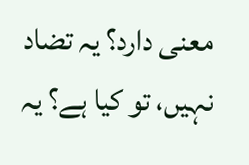معنی دارد؟ یہ تضاد نہیں، تو کیا ہے؟ یہ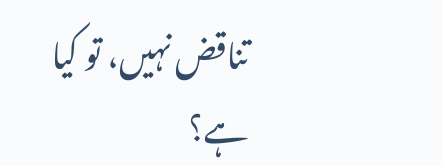تناقض نہیں، تو کیا ہے؟